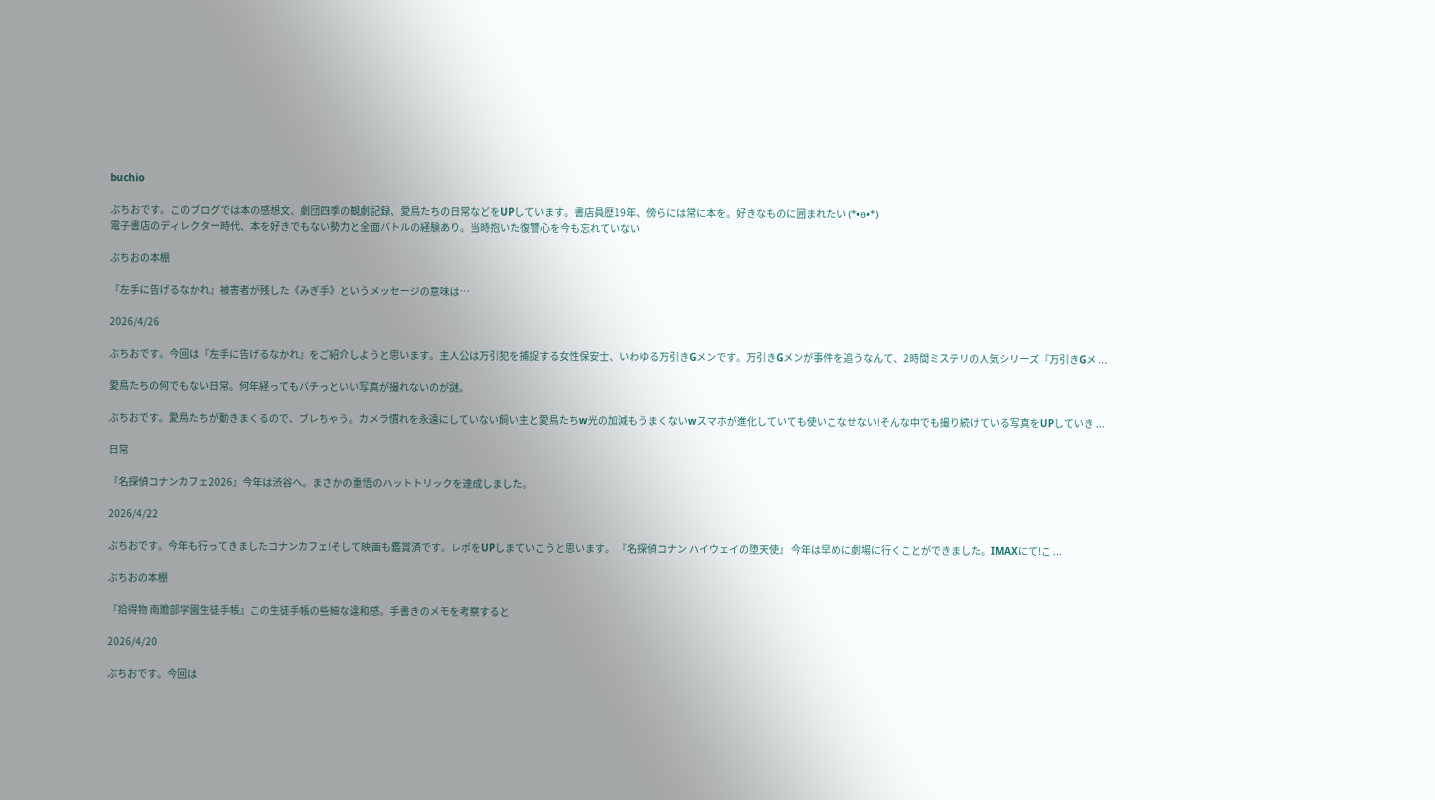buchio

ぶちおです。このブログでは本の感想文、劇団四季の観劇記録、愛鳥たちの日常などをUPしています。書店員歴19年、傍らには常に本を。好きなものに囲まれたい (*•ө•*)
電子書店のディレクター時代、本を好きでもない勢力と全面バトルの経験あり。当時抱いた復讐心を今も忘れていない

ぶちおの本棚

『左手に告げるなかれ』被害者が残した《みぎ手》というメッセージの意味は…

2026/4/26

ぶちおです。今回は『左手に告げるなかれ』をご紹介しようと思います。主人公は万引犯を捕捉する女性保安士、いわゆる万引きGメンです。万引きGメンが事件を追うなんて、2時間ミステリの人気シリーズ『万引きGメ ...

愛鳥たちの何でもない日常。何年経ってもバチっといい写真が撮れないのが謎。

ぶちおです。愛鳥たちが動きまくるので、ブレちゃう。カメラ慣れを永遠にしていない飼い主と愛鳥たちw光の加減もうまくないwスマホが進化していても使いこなせない!そんな中でも撮り続けている写真をUPしていき ...

日常

『名探偵コナンカフェ2026』今年は渋谷へ。まさかの重悟のハットトリックを達成しました。

2026/4/22

ぶちおです。今年も行ってきましたコナンカフェ!そして映画も鑑賞済です。レポをUPしまていこうと思います。 『名探偵コナン ハイウェイの堕天使』 今年は早めに劇場に行くことができました。IMAXにて!こ ...

ぶちおの本棚

『拾得物 南贍部学園生徒手帳』この生徒手帳の些細な違和感。手書きのメモを考察すると

2026/4/20

ぶちおです。今回は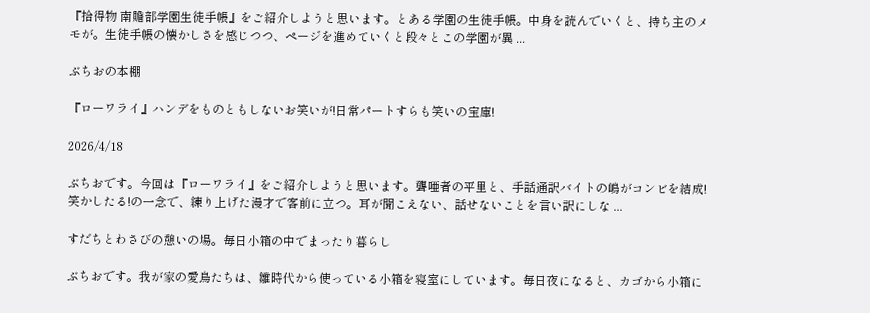『拾得物 南贍部学園生徒手帳』をご紹介しようと思います。とある学園の生徒手帳。中身を読んでいくと、持ち主のメモが。生徒手帳の懐かしさを感じつつ、ページを進めていくと段々とこの学園が異 ...

ぶちおの本棚

『ローワライ』ハンデをものともしないお笑いが!日常パートすらも笑いの宝庫!

2026/4/18

ぶちおです。今回は『ローワライ』をご紹介しようと思います。聾唖者の平里と、手話通訳バイトの嶋がコンビを結成!笑かしたる!の一念で、練り上げた漫才で客前に立つ。耳が聞こえない、話せないことを言い訳にしな ...

すだちとわさびの憩いの場。毎日小箱の中でまったり暮らし

ぶちおです。我が家の愛鳥たちは、雛時代から使っている小箱を寝室にしています。毎日夜になると、カゴから小箱に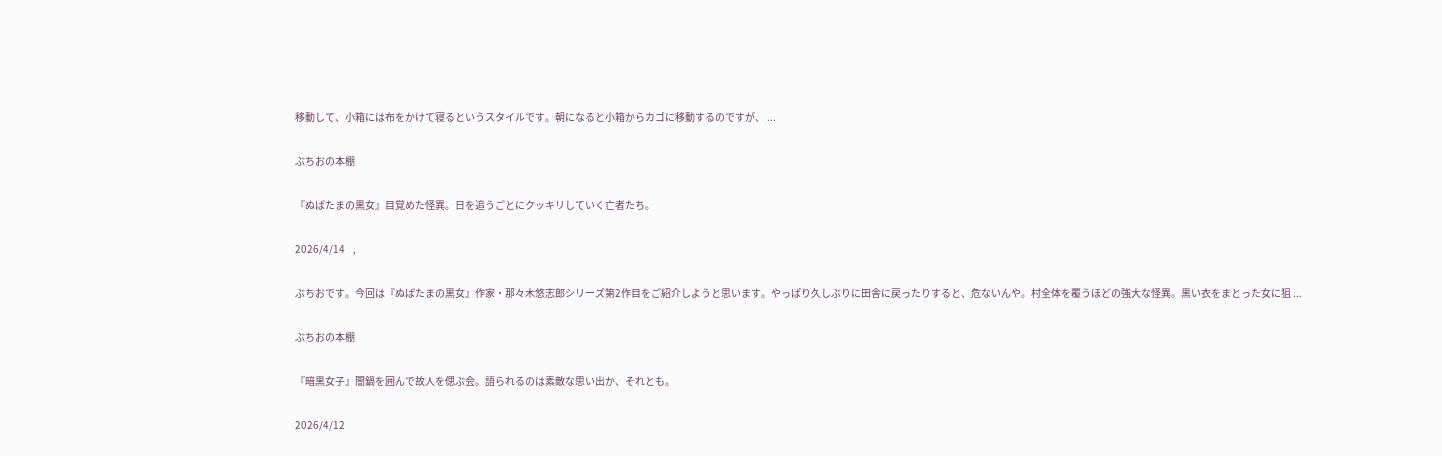移動して、小箱には布をかけて寝るというスタイルです。朝になると小箱からカゴに移動するのですが、 ...

ぶちおの本棚

『ぬばたまの黒女』目覚めた怪異。日を追うごとにクッキリしていく亡者たち。

2026/4/14    ,

ぶちおです。今回は『ぬばたまの黒女』作家・那々木悠志郎シリーズ第2作目をご紹介しようと思います。やっぱり久しぶりに田舎に戻ったりすると、危ないんや。村全体を覆うほどの強大な怪異。黒い衣をまとった女に狙 ...

ぶちおの本棚

『暗黒女子』闇鍋を囲んで故人を偲ぶ会。語られるのは素敵な思い出か、それとも。

2026/4/12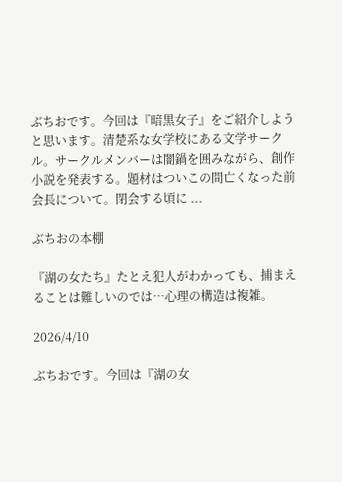ぶちおです。今回は『暗黒女子』をご紹介しようと思います。清楚系な女学校にある文学サークル。サークルメンバーは闇鍋を囲みながら、創作小説を発表する。題材はついこの間亡くなった前会長について。閉会する頃に ...

ぶちおの本棚

『湖の女たち』たとえ犯人がわかっても、捕まえることは難しいのでは…心理の構造は複雑。

2026/4/10

ぶちおです。今回は『湖の女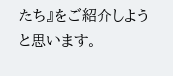たち』をご紹介しようと思います。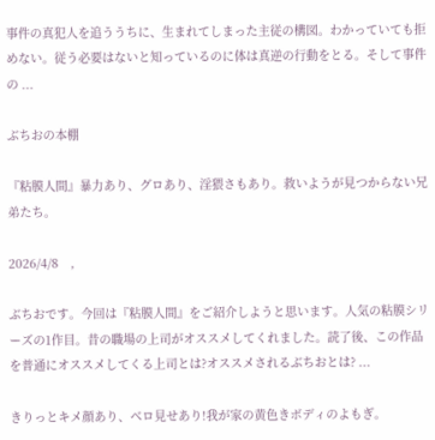事件の真犯人を追ううちに、生まれてしまった主従の構図。わかっていても拒めない。従う必要はないと知っているのに体は真逆の行動をとる。そして事件の ...

ぶちおの本棚

『粘膜人間』暴力あり、グロあり、淫猥さもあり。救いようが見つからない兄弟たち。

2026/4/8    ,

ぶちおです。今回は『粘膜人間』をご紹介しようと思います。人気の粘膜シリーズの1作目。昔の職場の上司がオススメしてくれました。読了後、この作品を普通にオススメしてくる上司とは?オススメされるぶちおとは? ...

きりっとキメ顔あり、ベロ見せあり!我が家の黄色きボディのよもぎ。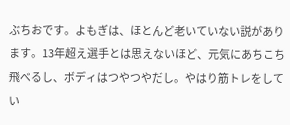ぶちおです。よもぎは、ほとんど老いていない説があります。13年超え選手とは思えないほど、元気にあちこち飛べるし、ボディはつやつやだし。やはり筋トレをしてい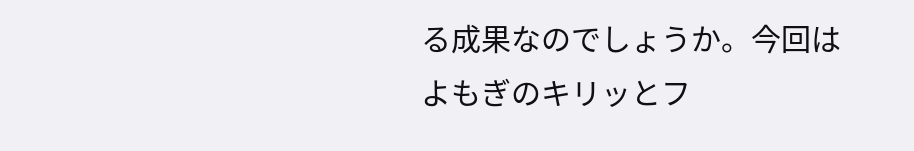る成果なのでしょうか。今回はよもぎのキリッとフ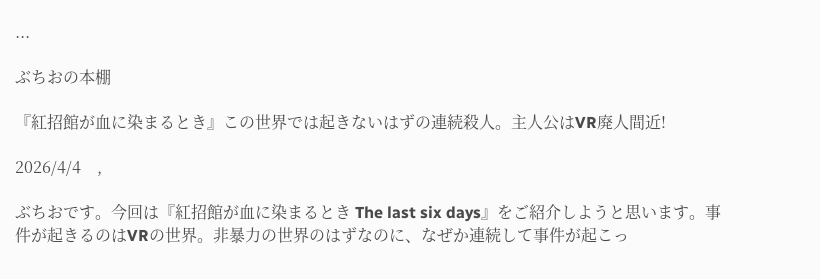...

ぶちおの本棚

『紅招館が血に染まるとき』この世界では起きないはずの連続殺人。主人公はVR廃人間近!

2026/4/4    ,

ぶちおです。今回は『紅招館が血に染まるとき The last six days』をご紹介しようと思います。事件が起きるのはVRの世界。非暴力の世界のはずなのに、なぜか連続して事件が起こっ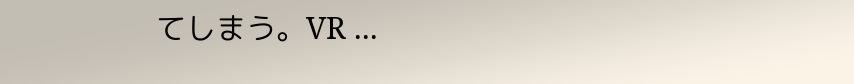てしまう。VR ...